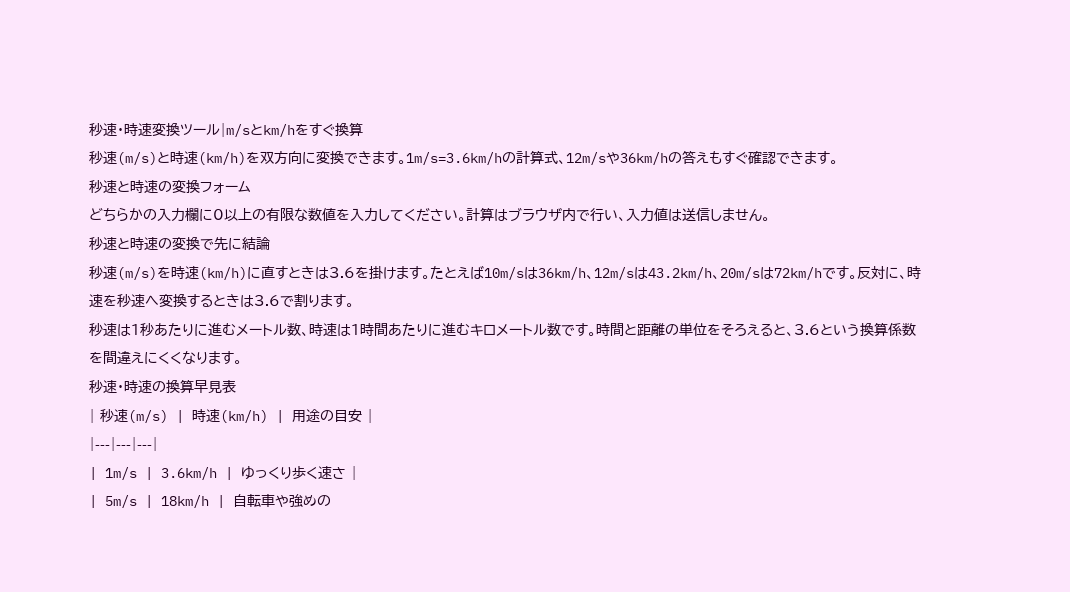秒速・時速変換ツール|m/sとkm/hをすぐ換算
秒速(m/s)と時速(km/h)を双方向に変換できます。1m/s=3.6km/hの計算式、12m/sや36km/hの答えもすぐ確認できます。
秒速と時速の変換フォーム
どちらかの入力欄に0以上の有限な数値を入力してください。計算はブラウザ内で行い、入力値は送信しません。
秒速と時速の変換で先に結論
秒速(m/s)を時速(km/h)に直すときは3.6を掛けます。たとえば10m/sは36km/h、12m/sは43.2km/h、20m/sは72km/hです。反対に、時速を秒速へ変換するときは3.6で割ります。
秒速は1秒あたりに進むメートル数、時速は1時間あたりに進むキロメートル数です。時間と距離の単位をそろえると、3.6という換算係数を間違えにくくなります。
秒速・時速の換算早見表
| 秒速(m/s) | 時速(km/h) | 用途の目安 |
|---|---|---|
| 1m/s | 3.6km/h | ゆっくり歩く速さ |
| 5m/s | 18km/h | 自転車や強めの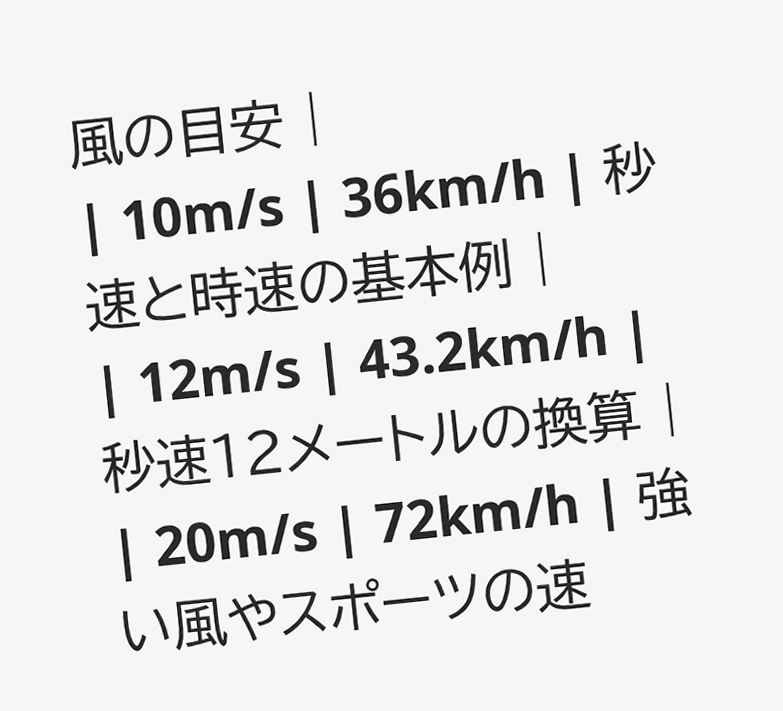風の目安 |
| 10m/s | 36km/h | 秒速と時速の基本例 |
| 12m/s | 43.2km/h | 秒速12メートルの換算 |
| 20m/s | 72km/h | 強い風やスポーツの速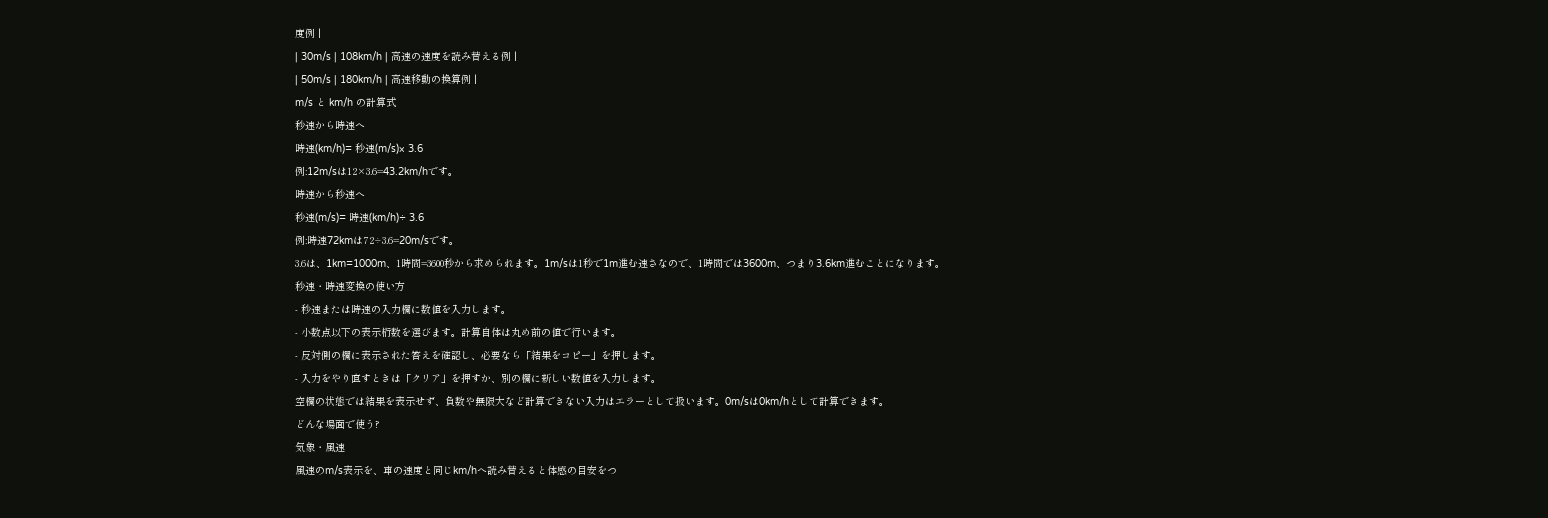度例 |
| 30m/s | 108km/h | 高速の速度を読み替える例 |
| 50m/s | 180km/h | 高速移動の換算例 |
m/s と km/h の計算式
秒速から時速へ
時速(km/h)= 秒速(m/s)× 3.6
例:12m/sは12×3.6=43.2km/hです。
時速から秒速へ
秒速(m/s)= 時速(km/h)÷ 3.6
例:時速72kmは72÷3.6=20m/sです。
3.6は、1km=1000m、1時間=3600秒から求められます。1m/sは1秒で1m進む速さなので、1時間では3600m、つまり3.6km進むことになります。
秒速・時速変換の使い方
- 秒速または時速の入力欄に数値を入力します。
- 小数点以下の表示桁数を選びます。計算自体は丸め前の値で行います。
- 反対側の欄に表示された答えを確認し、必要なら「結果をコピー」を押します。
- 入力をやり直すときは「クリア」を押すか、別の欄に新しい数値を入力します。
空欄の状態では結果を表示せず、負数や無限大など計算できない入力はエラーとして扱います。0m/sは0km/hとして計算できます。
どんな場面で使う?
気象・風速
風速のm/s表示を、車の速度と同じkm/hへ読み替えると体感の目安をつ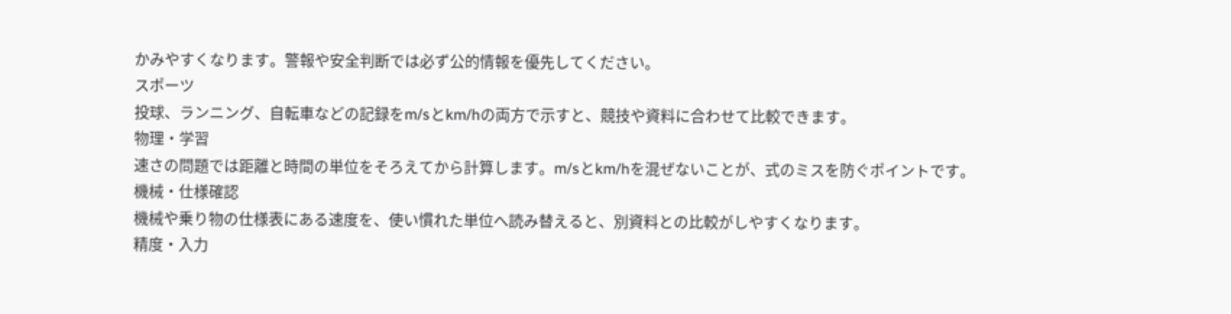かみやすくなります。警報や安全判断では必ず公的情報を優先してください。
スポーツ
投球、ランニング、自転車などの記録をm/sとkm/hの両方で示すと、競技や資料に合わせて比較できます。
物理・学習
速さの問題では距離と時間の単位をそろえてから計算します。m/sとkm/hを混ぜないことが、式のミスを防ぐポイントです。
機械・仕様確認
機械や乗り物の仕様表にある速度を、使い慣れた単位へ読み替えると、別資料との比較がしやすくなります。
精度・入力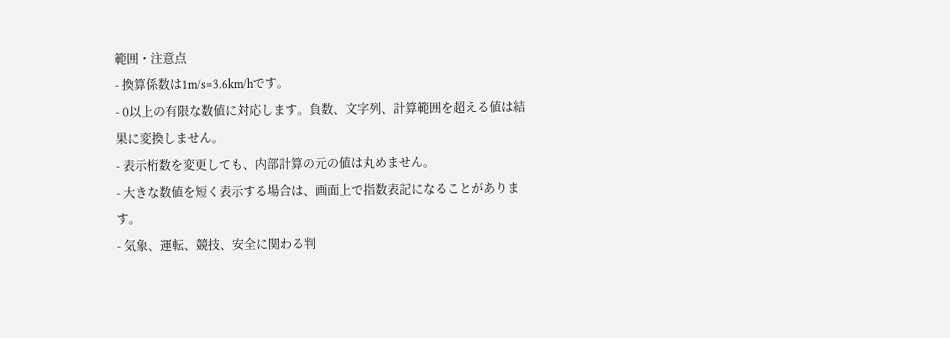範囲・注意点
- 換算係数は1m/s=3.6km/hです。
- 0以上の有限な数値に対応します。負数、文字列、計算範囲を超える値は結果に変換しません。
- 表示桁数を変更しても、内部計算の元の値は丸めません。
- 大きな数値を短く表示する場合は、画面上で指数表記になることがあります。
- 気象、運転、競技、安全に関わる判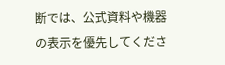断では、公式資料や機器の表示を優先してくださ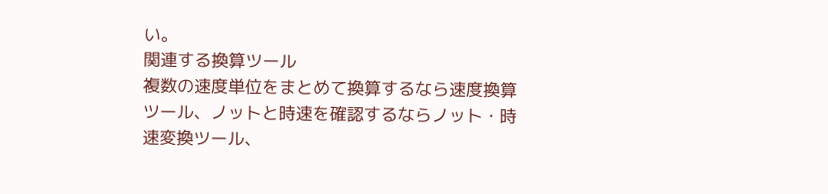い。
関連する換算ツール
複数の速度単位をまとめて換算するなら速度換算ツール、ノットと時速を確認するならノット・時速変換ツール、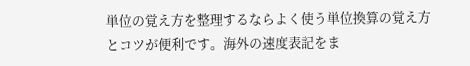単位の覚え方を整理するならよく使う単位換算の覚え方とコツが便利です。海外の速度表記をま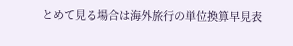とめて見る場合は海外旅行の単位換算早見表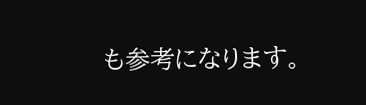も参考になります。